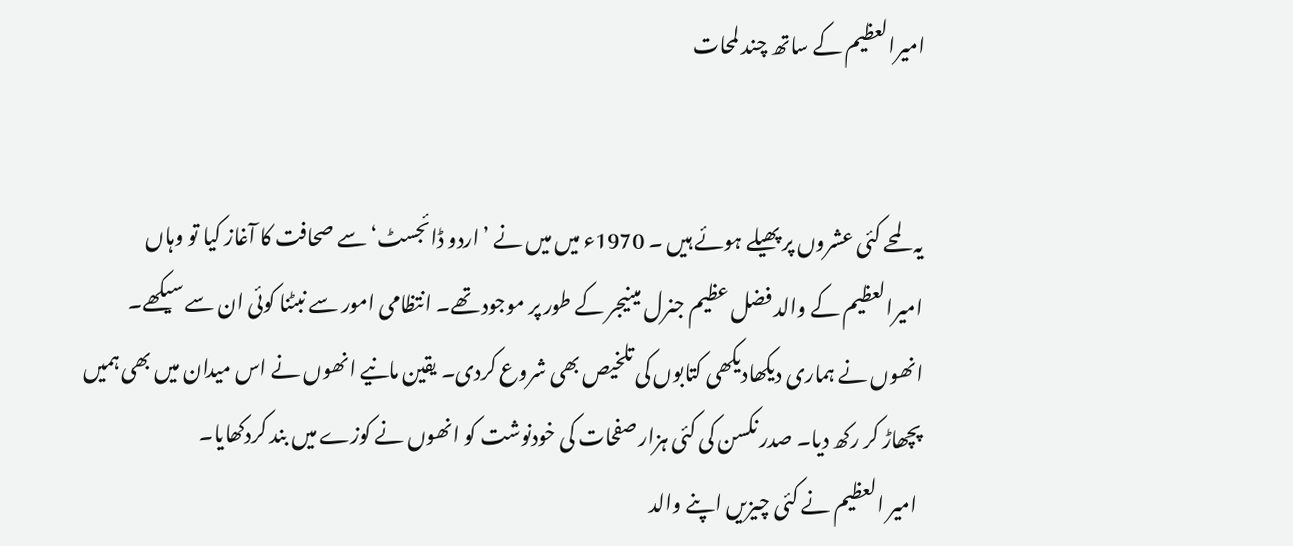امیرالعظیم کے ساتھ چند لمحات


یہ لمحے کئی عشروں پر پھیلے ہوئے ہیں ۔ 1970ء میں میں نے ’اردو ڈائجسٹ‘ سے صحافت کا آغاز کیا تو وہاں امیرالعظیم کے والد فضل عظیم جنرل مینیجر کے طور پر موجود تھے۔ انتظامی امور سے نبٹنا کوئی ان سے سیکھے۔ انھوں نے ہماری دیکھادیکھی کتابوں کی تلخیص بھی شروع کردی۔ یقین مانیے انھوں نے اس میدان میں بھی ہمیں پچھاڑ کر رکھ دیا۔ صدر نکسن کی کئی ہزار صفحات کی خودنوشت کو انھوں نے کوزے میں بند کردکھایا۔
 امیر العظیم نے کئی چیزیں اپنے والد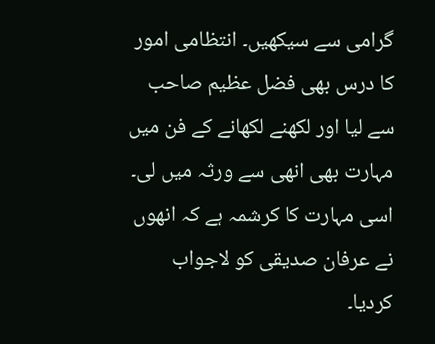گرامی سے سیکھیں۔ انتظامی امور کا درس بھی فضل عظیم صاحب سے لیا اور لکھنے لکھانے کے فن میں مہارت بھی انھی سے ورثہ میں لی۔ اسی مہارت کا کرشمہ ہے کہ انھوں نے عرفان صدیقی کو لاجواب کردیا۔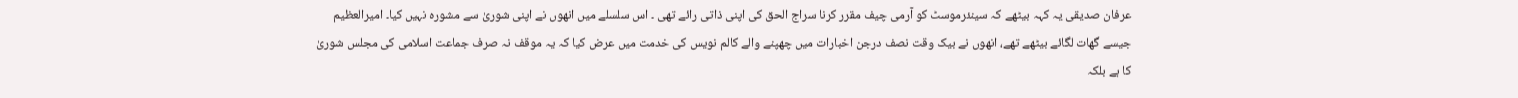عرفان صدیقی یہ کہہ بیٹھے کہ سینئرموسٹ کو آرمی چیف مقرر کرنا سراج الحق کی اپنی ذاتی رائے تھی ۔ اس سلسلے میں انھوں نے اپنی شوریٰ سے مشورہ نہیں کیا۔ امیرالعظیم جیسے گھات لگائے بیٹھے تھے، انھوں نے بیک وقت نصف درجن اخبارات میں چھپنے والے کالم نویس کی خدمت میں عرض کیا کہ یہ موقف نہ صرف جماعت اسلامی کی مجلس شوریٰ کا ہے بلکہ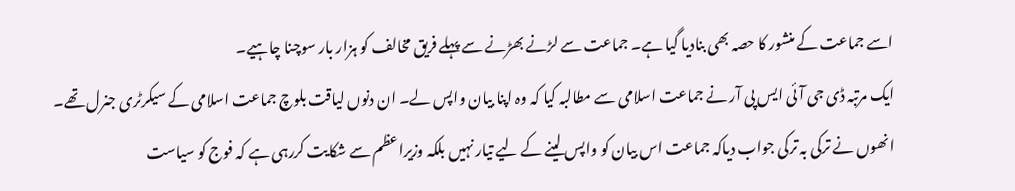اسے جماعت کے منشور کا حصہ بھی بنادیا گیا ہے۔ جماعت سے لڑنے بھڑنے سے پہلے فریق مخالف کو ہزار بار سوچنا چاہیے۔
ایک مرتبہ ڈی جی آئی ایس پی آر نے جماعت اسلامی سے مطالبہ کیا کہ وہ اپنا بیان واپس لے۔ ان دنوں لیاقت بلوچ جماعت اسلامی کے سیکرٹری جنرل تھے۔ انھوں نے ترکی بہ ترکی جواب دیاکہ جماعت اس بیان کو واپس لینے کے لیے تیار نہیں بلکہ وزیراعظم سے شکایت کررہی ہے کہ فوج کو سیاست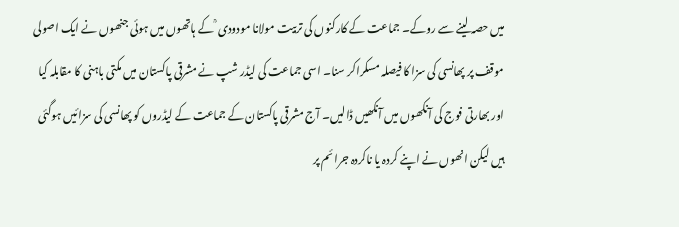میں حصہ لینے سے روکے۔ جماعت کے کارکنوں کی تربیت مولانا مودودی ؒ کے ہاتھوں میں ہوئی جنھوں نے ایک اصولی موقف پر پھانسی کی سزا کا فیصلہ مسکراکر سنا۔ اسی جماعت کی لیڈر شپ نے مشرقی پاکستان میں مکتی باہنی کا مقابلہ کیا اور بھارتی فوج کی آنکھوں میں آنکھیں ڈالیں۔ آج مشرقی پاکستان کے جماعت کے لیڈروں کو پھانسی کی سزائیں ہوگئی ہیں لیکن انھوں نے اپنے کردہ یا ناکردہ جرائم پر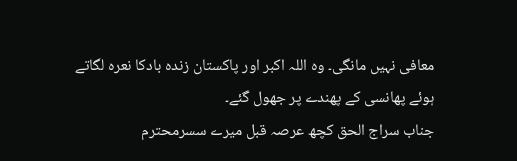معافی نہیں مانگی۔ وہ اللہ اکبر اور پاکستان زندہ بادکا نعرہ لگاتے ہوئے پھانسی کے پھندے پر جھول گئے۔
جناب سراج الحق کچھ عرصہ قبل میرے سسرمحترم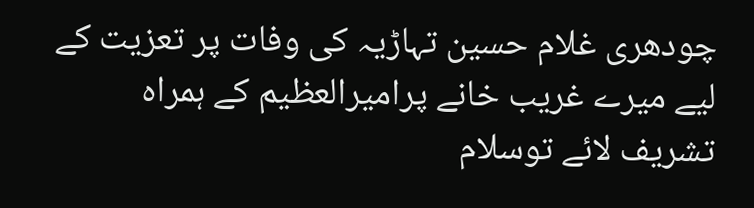چودھری غلام حسین تہاڑیہ کی وفات پر تعزیت کے لیے میرے غریب خانے پرامیرالعظیم کے ہمراہ تشریف لائے توسلام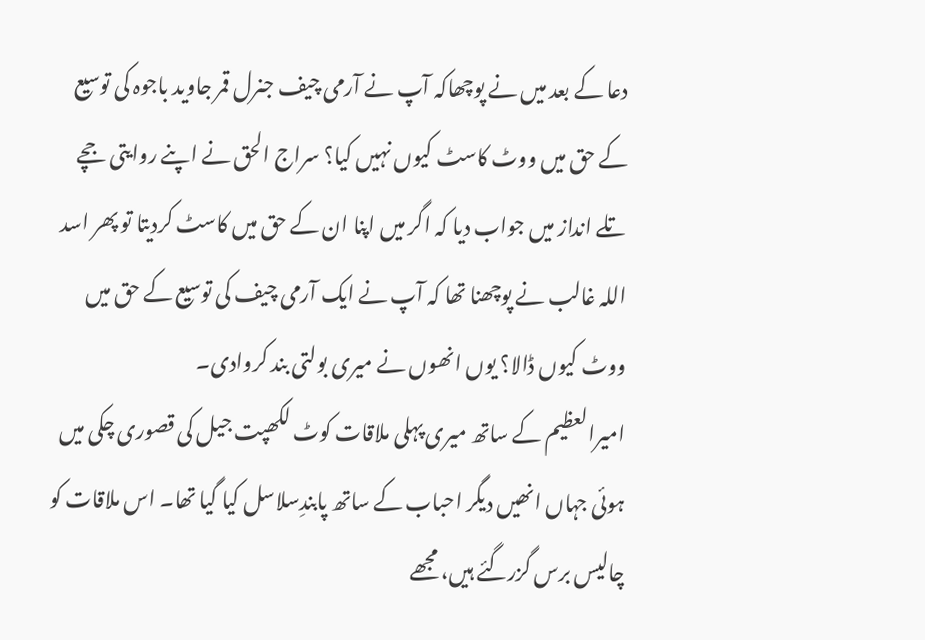دعا کے بعد میں نے پوچھاکہ آپ نے آرمی چیف جنرل قمر جاوید باجوہ کی توسیع کے حق میں ووٹ کاسٹ کیوں نہیں کیا؟ سراج الحق نے اپنے روایتی جچے تلے انداز میں جواب دیا کہ اگر میں اپنا ان کے حق میں کاسٹ کردیتا تو پھر اسد اللہ غالب نے پوچھنا تھا کہ آپ نے ایک آرمی چیف کی توسیع کے حق میں ووٹ کیوں ڈالا؟ یوں انھوں نے میری بولتی بند کروادی۔
امیرالعظیم کے ساتھ میری پہلی ملاقات کوٹ لکھپت جیل کی قصوری چکی میں ہوئی جہاں انھیں دیگر احباب کے ساتھ پابندِسلاسل کیا گیا تھا۔ اس ملاقات کو چالیس برس گزرگئے ہیں، مجھے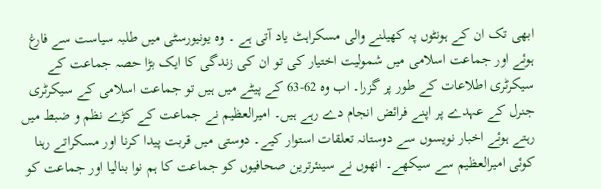ابھی تک ان کے ہونٹوں پہ کھیلنے والی مسکراہٹ یاد آتی ہے ۔ وہ یونیورسٹی میں طلبہ سیاست سے فارغ ہوئے اور جماعت اسلامی میں شمولیت اختیار کی تو ان کی زندگی کا ایک بڑا حصہ جماعت کے سیکرٹری اطلاعات کے طور پر گزرا۔ اب وہ 62-63 کے پیٹے میں ہیں تو جماعت اسلامی کے سیکرٹری جنرل کے عہدے پر اپنے فرائض انجام دے رہے ہیں۔ امیرالعظیم نے جماعت کے کڑے نظم و ضبط میں رہتے ہوئے اخبار نویسوں سے دوستانہ تعلقات استوار کیے۔ دوستی میں قربت پیدا کرنا اور مسکراتے رہنا کوئی امیرالعظیم سے سیکھے۔ انھوں نے سینئرترین صحافیوں کو جماعت کا ہم نوا بنالیا اور جماعت کو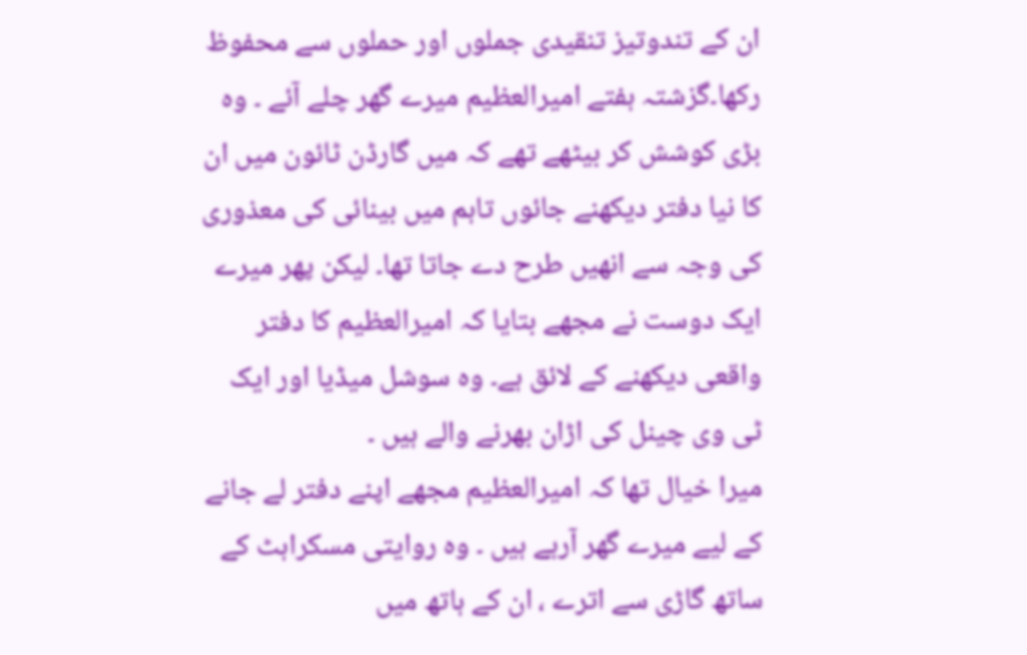ان کے تندوتیز تنقیدی جملوں اور حملوں سے محفوظ رکھا۔گزشتہ ہفتے امیرالعظیم میرے گھر چلے آئے ۔ وہ بڑی کوشش کر بیٹھے تھے کہ میں گارڈن ٹائون میں ان کا نیا دفتر دیکھنے جائوں تاہم میں بینائی کی معذوری کی وجہ سے انھیں طرح دے جاتا تھا۔ لیکن پھر میرے ایک دوست نے مجھے بتایا کہ امیرالعظیم کا دفتر واقعی دیکھنے کے لائق ہے۔ وہ سوشل میڈیا اور ایک ٹی وی چینل کی اڑان بھرنے والے ہیں ۔
میرا خیال تھا کہ امیرالعظیم مجھے اپنے دفتر لے جانے کے لیے میرے گھر آرہے ہیں ۔ وہ روایتی مسکراہٹ کے ساتھ گاڑی سے اترے ، ان کے ہاتھ میں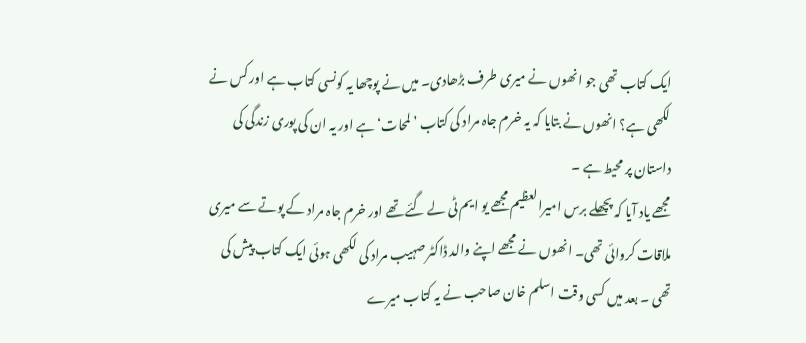ایک کتاب تھی جو انھوں نے میری طرف بڑھادی۔ میں نے پوچھا یہ کونسی کتاب ہے اور کس نے لکھی ہے؟ انھوں نے بتایا کہ یہ خرم جاہ مراد کی کتاب ’لمحات‘ ہے اور یہ ان کی پوری زندگی کی داستان پر محیط ہے ۔
مجھے یاد آیا کہ پچھلے برس امیرالعظیم مجھے یو ایم ٹی لے گئے تھے اور خرم جاہ مراد کے پوتے سے میری ملاقات کروائی تھی۔ انھوں نے مجھے اپنے والد ڈاکٹر صہیب مراد کی لکھی ہوئی ایک کتاب پیش کی تھی ۔ بعد میں کسی وقت اسلم خان صاحب نے یہ کتاب میرے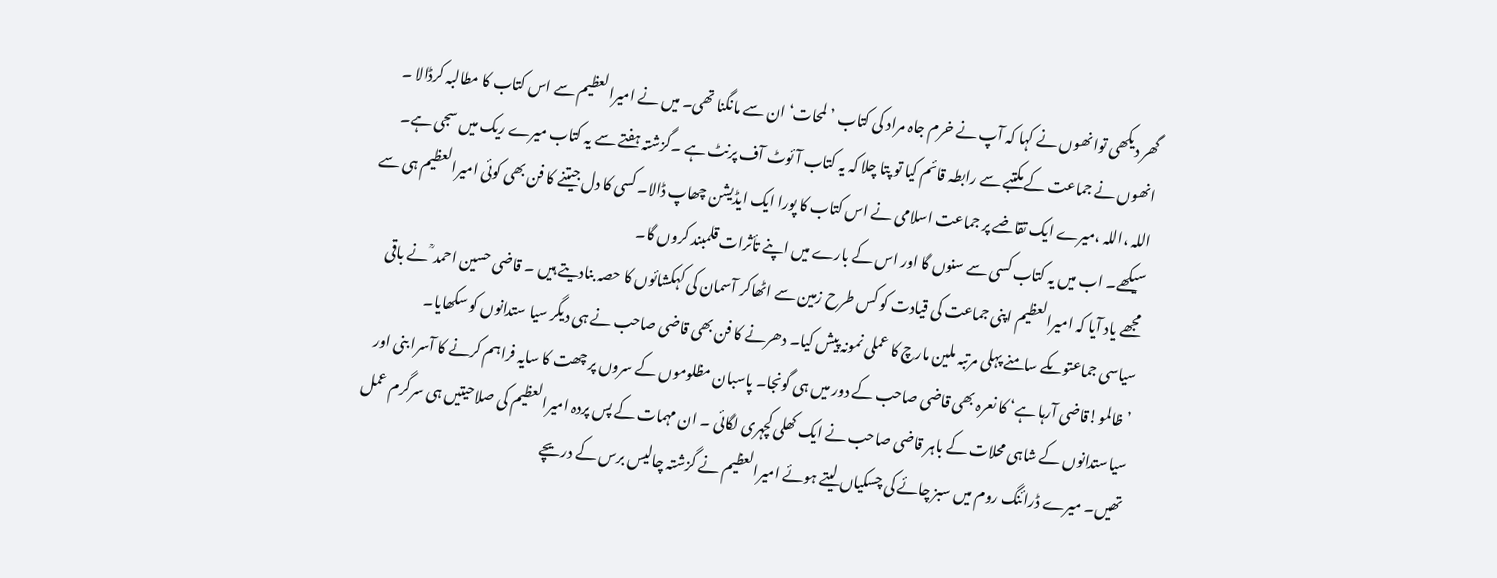گھر دیکھی توانھوں نے کہا کہ آپ نے خرم جاہ مراد کی کتاب ’لمحات‘ ان سے مانگنا تھی۔ میں نے امیرالعظیم سے اس کتاب کا مطالبہ کرڈالا ۔ انھوں نے جماعت کے مکتبے سے رابطہ قائم کیا تو پتا چلا کہ یہ کتاب آئوٹ آف پرنٹ ہے ۔گزشتہ ہفتے سے یہ کتاب میرے ریک میں سجی ہے۔ اللہ ،اللہ ،میرے ایک تقاضے پر جماعت اسلامی نے اس کتاب کا پورا ایک ایڈیشن چھاپ ڈالا۔ کسی کا دل جیتنے کا فن بھی کوئی امیرالعظیم ہی سے سیکھے۔ اب میں یہ کتاب کسی سے سنوں گا اور اس کے بارے میں اپنے تأثرات قلمبند کروں گا۔
مجھے یاد آیا کہ امیرالعظیم اپنی جماعت کی قیادت کو کس طرح زمین سے اٹھاکر آسمان کی کہکشائوں کا حصہ بنادیتے ہیں ۔ قاضی حسین احمد ؒ نے باقی سیاسی جماعتوںکے سامنے پہلی مرتبہ ملین مارچ کا عملی نمونہ پیش کیا۔ دھرنے کا فن بھی قاضی صاحب نے ہی دیگر سیا ستدانوں کو سکھایا۔ ’ظالمو!قاضی آرہا ہے‘ کا نعرہ بھی قاضی صاحب کے دور میں ہی گونجا۔ پاسبان مظلوموں کے سروں پر چھت کا سایہ فراہم کرنے کا آسرا بنی اور سیاستدانوں کے شاہی محلات کے باہر قاضی صاحب نے ایک کھلی کچہری لگائی ۔ ان مہمات کے پس پردہ امیرالعظیم کی صلاحیتیں ہی سرگرم عمل تھیں۔ میرے ڈرائنگ روم میں سبز چائے کی چسکیاں لیتے ہوئے امیرالعظیم نے گزشتہ چالیس برس کے دریچے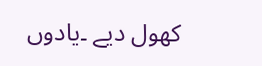کھول دیے ۔یادوں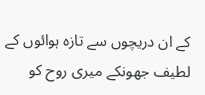کے ان دریچوں سے تازہ ہوائوں کے لطیف جھونکے میری روح کو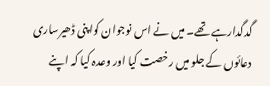گدگدارہے تھے۔ میں نے اس نوجوان کواپنی ڈھیرساری دعائوں کے جلو میں رخصت کیا اور وعدہ کیا کہ اپنے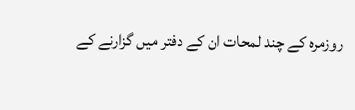روزمرہ کے چند لمحات ان کے دفتر میں گزارنے کے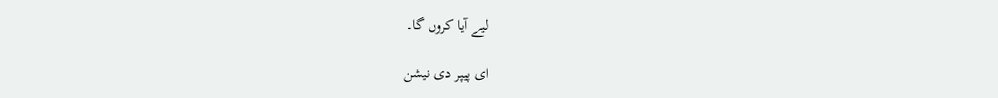لیے آیا کروں گا۔

ای پیپر دی نیشن